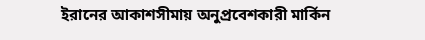ইরানের আকাশসীমায় অনুপ্রবেশকারী মার্কিন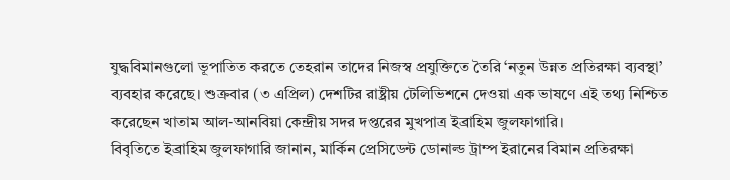যুদ্ধবিমানগুলো ভূপাতিত করতে তেহরান তাদের নিজস্ব প্রযুক্তিতে তৈরি ‘নতুন উন্নত প্রতিরক্ষা ব্যবস্থা’ ব্যবহার করেছে। শুক্রবার (৩ এপ্রিল) দেশটির রাষ্ট্রীয় টেলিভিশনে দেওয়া এক ভাষণে এই তথ্য নিশ্চিত করেছেন খাতাম আল-আনবিয়া কেন্দ্রীয় সদর দপ্তরের মুখপাত্র ইব্রাহিম জুলফাগারি।
বিবৃতিতে ইব্রাহিম জুলফাগারি জানান, মার্কিন প্রেসিডেন্ট ডোনাল্ড ট্রাম্প ইরানের বিমান প্রতিরক্ষা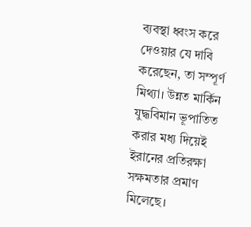ব্যবস্থা ধ্বংস করে দেওয়ার যে দাবি করেছেন, তা সম্পূর্ণ মিথ্যা। উন্নত মার্কিন যুদ্ধবিমান ভূপাতিত করার মধ্য দিয়েই ইরানের প্রতিরক্ষা সক্ষমতার প্রমাণ মিলেছে।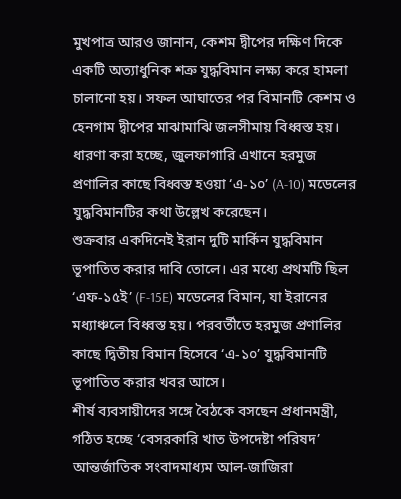মুখপাত্র আরও জানান, কেশম দ্বীপের দক্ষিণ দিকে একটি অত্যাধুনিক শত্রু যুদ্ধবিমান লক্ষ্য করে হামলা চালানো হয়। সফল আঘাতের পর বিমানটি কেশম ও হেনগাম দ্বীপের মাঝামাঝি জলসীমায় বিধ্বস্ত হয়। ধারণা করা হচ্ছে, জুলফাগারি এখানে হরমুজ প্রণালির কাছে বিধ্বস্ত হওয়া ‘এ-১০’ (A-10) মডেলের যুদ্ধবিমানটির কথা উল্লেখ করেছেন।
শুক্রবার একদিনেই ইরান দুটি মার্কিন যুদ্ধবিমান ভূপাতিত করার দাবি তোলে। এর মধ্যে প্রথমটি ছিল ‘এফ-১৫ই’ (F-15E) মডেলের বিমান, যা ইরানের মধ্যাঞ্চলে বিধ্বস্ত হয়। পরবর্তীতে হরমুজ প্রণালির কাছে দ্বিতীয় বিমান হিসেবে ‘এ-১০’ যুদ্ধবিমানটি ভূপাতিত করার খবর আসে।
শীর্ষ ব্যবসায়ীদের সঙ্গে বৈঠকে বসছেন প্রধানমন্ত্রী, গঠিত হচ্ছে ‘বেসরকারি খাত উপদেষ্টা পরিষদ’
আন্তর্জাতিক সংবাদমাধ্যম আল-জাজিরা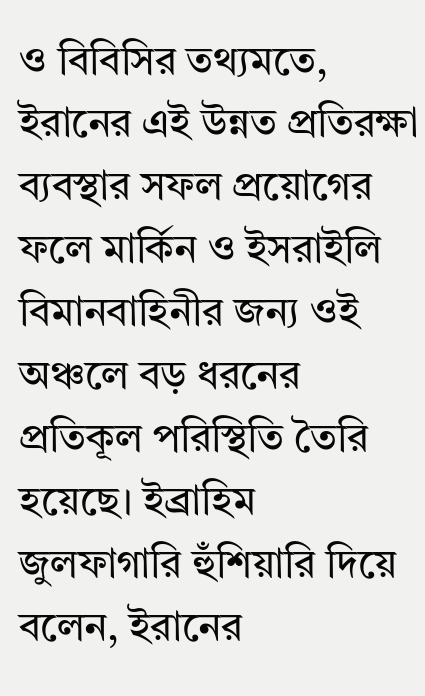ও বিবিসির তথ্যমতে, ইরানের এই উন্নত প্রতিরক্ষা ব্যবস্থার সফল প্রয়োগের ফলে মার্কিন ও ইসরাইলি বিমানবাহিনীর জন্য ওই অঞ্চলে বড় ধরনের প্রতিকূল পরিস্থিতি তৈরি হয়েছে। ইব্রাহিম জুলফাগারি হুঁশিয়ারি দিয়ে বলেন, ইরানের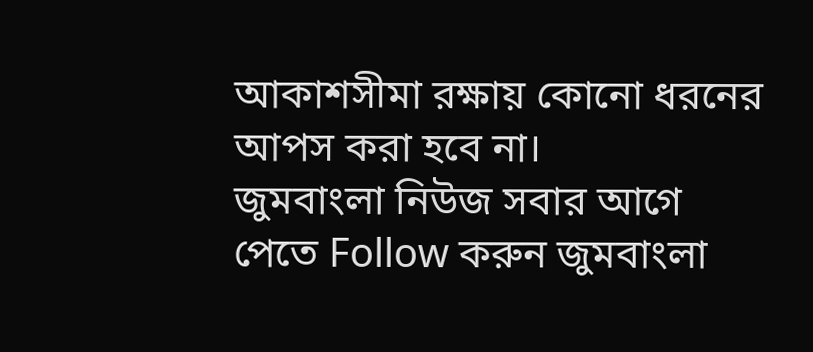আকাশসীমা রক্ষায় কোনো ধরনের আপস করা হবে না।
জুমবাংলা নিউজ সবার আগে পেতে Follow করুন জুমবাংলা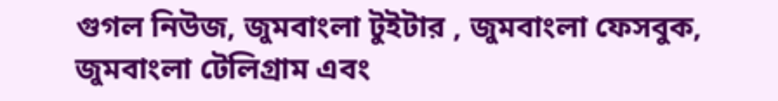গুগল নিউজ, জুমবাংলা টুইটার , জুমবাংলা ফেসবুক, জুমবাংলা টেলিগ্রাম এবং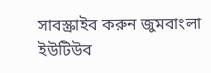সাবস্ক্রাইব করুন জুমবাংলা ইউটিউব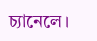চ্যানেলে।